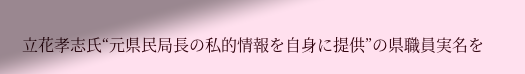立花孝志氏“元県民局長の私的情報を自身に提供”の県職員実名を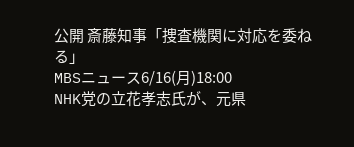公開 斎藤知事「捜査機関に対応を委ねる」
MBSニュース6/16(月)18:00
NHK党の立花孝志氏が、元県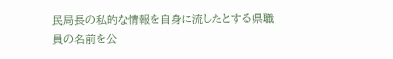民局長の私的な情報を自身に流したとする県職員の名前を公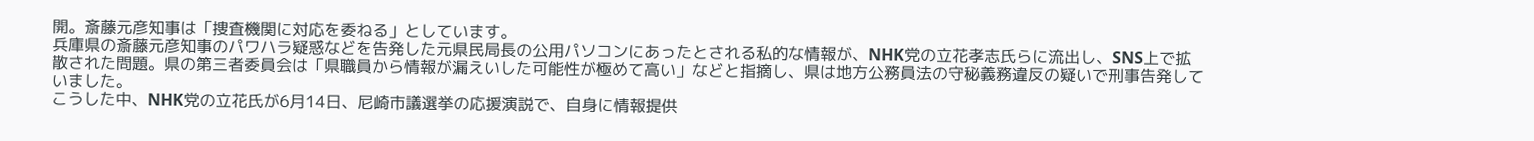開。斎藤元彦知事は「捜査機関に対応を委ねる」としています。
兵庫県の斎藤元彦知事のパワハラ疑惑などを告発した元県民局長の公用パソコンにあったとされる私的な情報が、NHK党の立花孝志氏らに流出し、SNS上で拡散された問題。県の第三者委員会は「県職員から情報が漏えいした可能性が極めて高い」などと指摘し、県は地方公務員法の守秘義務違反の疑いで刑事告発していました。
こうした中、NHK党の立花氏が6月14日、尼崎市議選挙の応援演説で、自身に情報提供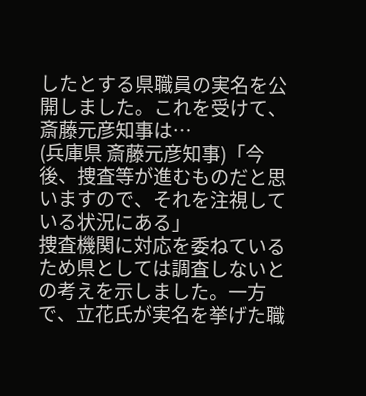したとする県職員の実名を公開しました。これを受けて、斎藤元彦知事は…
(兵庫県 斎藤元彦知事)「今後、捜査等が進むものだと思いますので、それを注視している状況にある」
捜査機関に対応を委ねているため県としては調査しないとの考えを示しました。一方で、立花氏が実名を挙げた職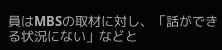員はMBSの取材に対し、「話ができる状況にない」などと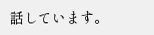話しています。